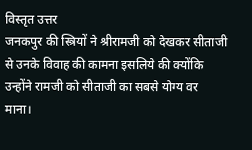विस्तृत उत्तर
जनकपुर की स्त्रियों ने श्रीरामजी को देखकर सीताजी से उनके विवाह की कामना इसलिये की क्योंकि उन्होंने रामजी को सीताजी का सबसे योग्य वर माना।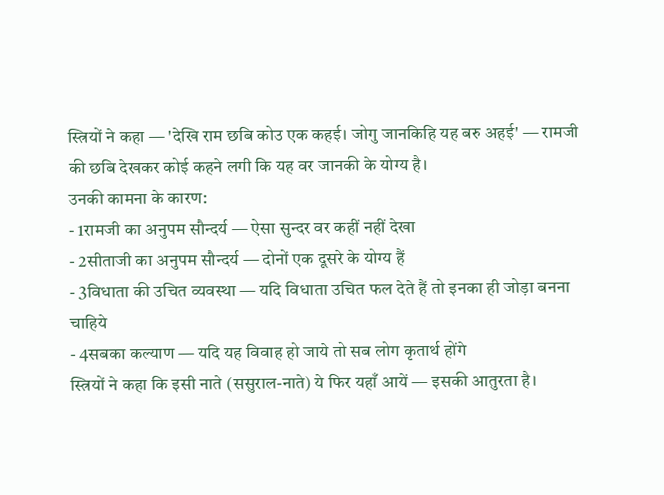स्त्रियों ने कहा — 'देखि राम छबि कोउ एक कहई। जोगु जानकिहि यह बरु अहई' — रामजी की छबि देखकर कोई कहने लगी कि यह वर जानकी के योग्य है।
उनकी कामना के कारण:
- 1रामजी का अनुपम सौन्दर्य — ऐसा सुन्दर वर कहीं नहीं देखा
- 2सीताजी का अनुपम सौन्दर्य — दोनों एक दूसरे के योग्य हैं
- 3विधाता की उचित व्यवस्था — यदि विधाता उचित फल देते हैं तो इनका ही जोड़ा बनना चाहिये
- 4सबका कल्याण — यदि यह विवाह हो जाये तो सब लोग कृतार्थ होंगे
स्त्रियों ने कहा कि इसी नाते (ससुराल-नाते) ये फिर यहाँ आयें — इसकी आतुरता है।